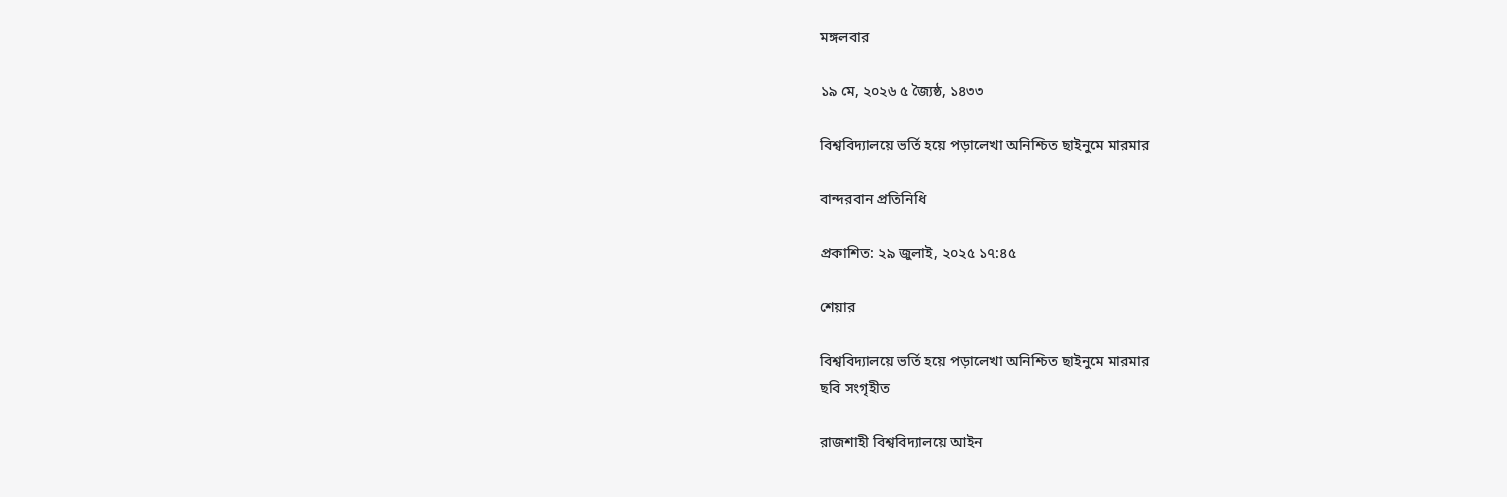মঙ্গলবার

১৯ মে, ২০২৬ ৫ জ্যৈষ্ঠ, ১৪৩৩

বিশ্ববিদ্যালয়ে ভর্তি হয়ে পড়ালেখা অনিশ্চিত ছাইনুমে মারমার

বান্দরবান প্রতিনিধি

প্রকাশিত: ২৯ জুলাই, ২০২৫ ১৭:৪৫

শেয়ার

বিশ্ববিদ্যালয়ে ভর্তি হয়ে পড়ালেখা অনিশ্চিত ছাইনুমে মারমার
ছবি সংগৃহীত

রাজশাহী বিশ্ববিদ্যালয়ে আইন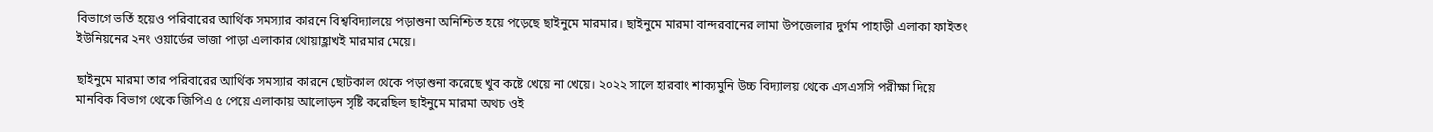বিভাগে ভর্তি হয়েও পরিবারের আর্থিক সমস্যার কারনে বিশ্ববিদ্যালয়ে পড়াশুনা অনিশ্চিত হয়ে পড়েছে ছাইনুমে মারমার। ছাইনুমে মারমা বান্দরবানের লামা উপজেলার দুর্গম পাহাড়ী এলাকা ফাইতং ইউনিয়নের ২নং ওয়ার্ডের ভাজা পাড়া এলাকার থোয়াহ্লাখই মারমার মেয়ে।

ছাইনুমে মারমা তার পরিবারের আর্থিক সমস্যার কারনে ছোটকাল থেকে পড়াশুনা করেছে খুব কষ্টে খেয়ে না খেয়ে। ২০২২ সালে হারবাং শাক্যমুনি উচ্চ বিদ্যালয় থেকে এসএসসি পরীক্ষা দিয়ে মানবিক বিভাগ থেকে জিপিএ ৫ পেয়ে এলাকায় আলোড়ন সৃষ্টি করেছিল ছাইনুমে মারমা অথচ ওই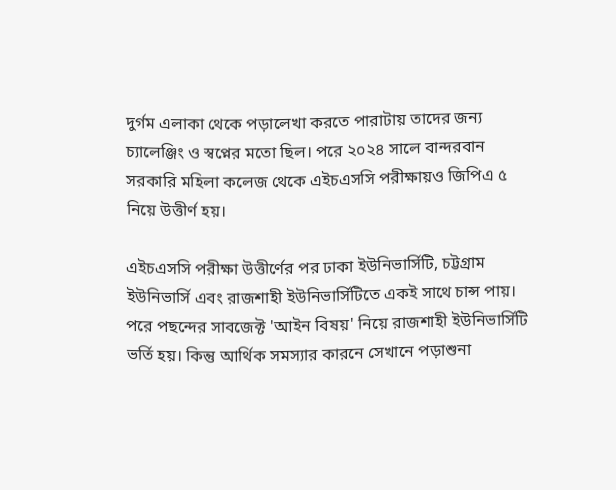দুর্গম এলাকা থেকে পড়ালেখা করতে পারাটায় তাদের জন্য চ্যালেঞ্জিং ও স্বপ্নের মতো ছিল। পরে ২০২৪ সালে বান্দরবান সরকারি মহিলা কলেজ থেকে এইচএসসি পরীক্ষায়ও জিপিএ ৫ নিয়ে উত্তীর্ণ হয়।

এইচএসসি পরীক্ষা উত্তীর্ণের পর ঢাকা ইউনিভার্সিটি, চট্টগ্রাম ইউনিভার্সি এবং রাজশাহী ইউনিভার্সিটিতে একই সাথে চান্স পায়। পরে পছন্দের সাবজেক্ট 'আইন বিষয়' নিয়ে রাজশাহী ইউনিভার্সিটি ভর্তি হয়। কিন্তু আর্থিক সমস্যার কারনে সেখানে পড়াশুনা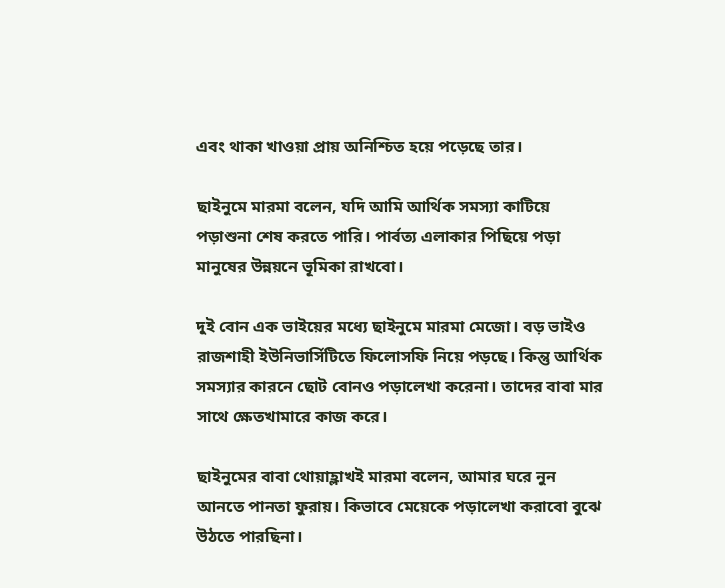এবং থাকা খাওয়া প্রায় অনিশ্চিত হয়ে পড়েছে তার।

ছাইনুমে মারমা বলেন, যদি আমি আর্থিক সমস্যা কাটিয়ে পড়াশুনা শেষ করতে পারি। পার্বত্য এলাকার পিছিয়ে পড়া মানুষের উন্নয়নে ভূমিকা রাখবো।

দুই বোন এক ভাইয়ের মধ্যে ছাইনুমে মারমা মেজো। বড় ভাইও রাজশাহী ইউনিভার্সিটিতে ফিলোসফি নিয়ে পড়ছে। কিন্তু আর্থিক সমস্যার কারনে ছোট বোনও পড়ালেখা করেনা। তাদের বাবা মার সাথে ক্ষেতখামারে কাজ করে।

ছাইনুমের বাবা থোয়াহ্লাখই মারমা বলেন, আমার ঘরে নুন আনতে পানতা ফুরায়। কিভাবে মেয়েকে পড়ালেখা করাবো বুঝে উঠতে পারছিনা।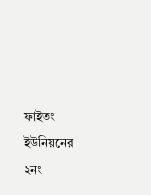ফাইতং ইউনিয়নের ২নং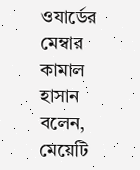ওযার্ডের মেম্বার কামাল হাসান বলেন, মেয়েটি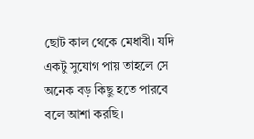ছোট কাল থেকে মেধাবী। যদি একটু সুযোগ পায় তাহলে সে অনেক বড় কিছু হতে পারবে বলে আশা করছি।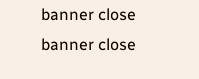banner close
banner close